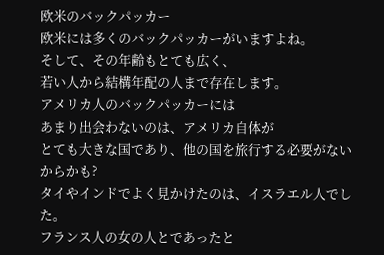欧米のバックパッカー
欧米には多くのバックパッカーがいますよね。
そして、その年齢もとても広く、
若い人から結構年配の人まで存在します。
アメリカ人のバックパッカーには
あまり出会わないのは、アメリカ自体が
とても大きな国であり、他の国を旅行する必要がないからかも?
タイやインドでよく見かけたのは、イスラエル人でした。
フランス人の女の人とであったと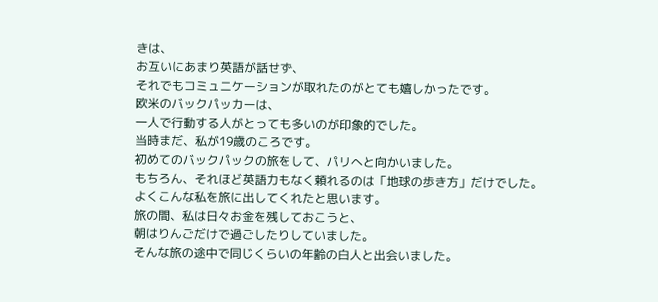きは、
お互いにあまり英語が話せず、
それでもコミュニケーションが取れたのがとても嬉しかったです。
欧米のバックパッカーは、
一人で行動する人がとっても多いのが印象的でした。
当時まだ、私が19歳のころです。
初めてのバックパックの旅をして、パリへと向かいました。
もちろん、それほど英語力もなく頼れるのは「地球の歩き方」だけでした。
よくこんな私を旅に出してくれたと思います。
旅の間、私は日々お金を残しておこうと、
朝はりんごだけで過ごしたりしていました。
そんな旅の途中で同じくらいの年齢の白人と出会いました。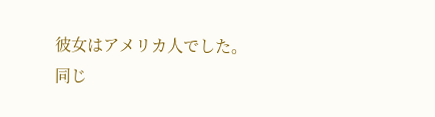彼女はアメリカ人でした。
同じ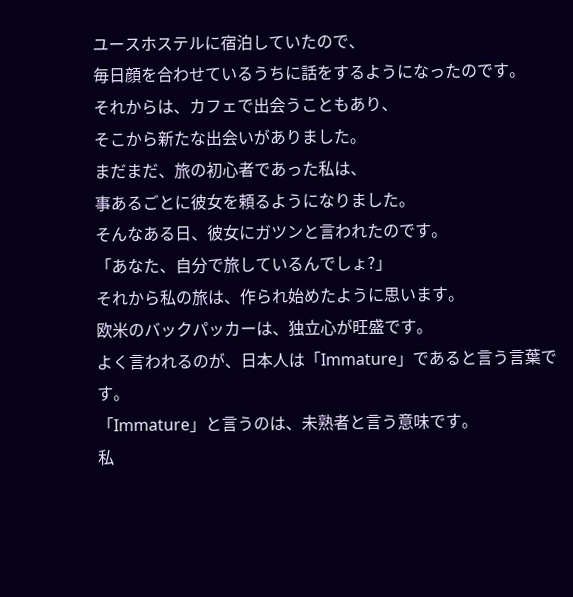ユースホステルに宿泊していたので、
毎日顔を合わせているうちに話をするようになったのです。
それからは、カフェで出会うこともあり、
そこから新たな出会いがありました。
まだまだ、旅の初心者であった私は、
事あるごとに彼女を頼るようになりました。
そんなある日、彼女にガツンと言われたのです。
「あなた、自分で旅しているんでしょ?」
それから私の旅は、作られ始めたように思います。
欧米のバックパッカーは、独立心が旺盛です。
よく言われるのが、日本人は「Immature」であると言う言葉です。
「Immature」と言うのは、未熟者と言う意味です。
私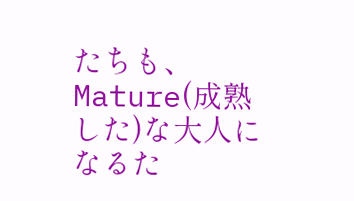たちも、Mature(成熟した)な大人になるた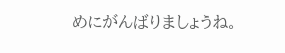めにがんばりましょうね。